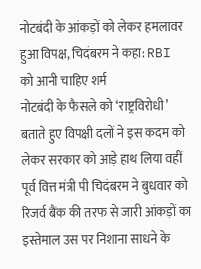नोटबंदी के आंकड़ों को लेकर हमलावर हुआ विपक्ष, चिदंबरम ने कहा: RBI को आनी चाहिए शर्म
नोटबंदी के फैसले को ‘राष्ट्रविरोधी’ बताते हुए विपक्षी दलों ने इस कदम को लेकर सरकार को आड़े हाथ लिया वहीं पूर्व वित्त मंत्री पी चिदंबरम ने बुधवार को रिजर्व बैंक की तरफ से जारी आंकड़ों का इस्तेमाल उस पर निशाना साधने के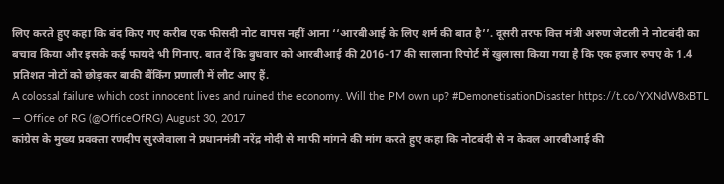लिए करते हुए कहा कि बंद किए गए करीब एक फीसदी नोट वापस नहीं आना ‘‘आरबीआई के लिए शर्म की बात है’’. दूसरी तरफ वित्त मंत्री अरुण जेटली ने नोटबंदी का बचाव किया और इसके कई फायदे भी गिनाए. बात दें कि बुधवार को आरबीआई की 2016-17 की सालाना रिपोर्ट में खुलासा किया गया है कि एक हजार रुपए के 1.4 प्रतिशत नोटों को छोड़कर बाकी बैंकिंग प्रणाली में लौट आए हैं.
A colossal failure which cost innocent lives and ruined the economy. Will the PM own up? #DemonetisationDisaster https://t.co/YXNdW8xBTL
— Office of RG (@OfficeOfRG) August 30, 2017
कांग्रेस के मुख्य प्रवक्ता रणदीप सुरजेवाला ने प्रधानमंत्री नरेंद्र मोदी से माफी मांगने की मांग करते हुए कहा कि नोटबंदी से न केवल आरबीआई की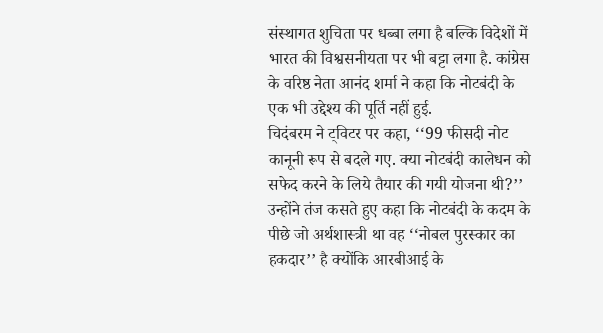संस्थागत शुचिता पर धब्बा लगा है बल्कि विदेशों में भारत की विश्वसनीयता पर भी बट्टा लगा है. कांग्रेस के वरिष्ठ नेता आनंद शर्मा ने कहा कि नोटबंदी के एक भी उद्देश्य की पूर्ति नहीं हुई.
चिदंबरम ने ट्विटर पर कहा, ‘‘99 फीसदी नोट कानूनी रूप से बदले गए. क्या नोटबंदी कालेधन को सफेद करने के लिये तैयार की गयी योजना थी?’’ उन्होंने तंज कसते हुए कहा कि नोटबंदी के कदम के पीछे जो अर्थशास्त्री था वह ‘‘नोबल पुरस्कार का हकदार’’ है क्योंकि आरबीआई के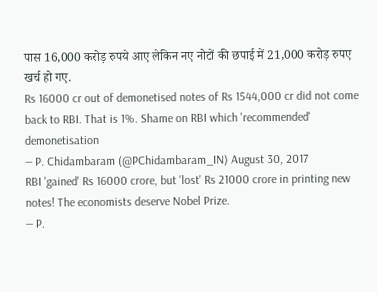पास 16,000 करोड़ रुपये आए लेकिन नए नोटों की छपाई में 21,000 करोड़ रुपए खर्च हो गए.
Rs 16000 cr out of demonetised notes of Rs 1544,000 cr did not come back to RBI. That is 1%. Shame on RBI which 'recommended' demonetisation
— P. Chidambaram (@PChidambaram_IN) August 30, 2017
RBI 'gained' Rs 16000 crore, but 'lost' Rs 21000 crore in printing new notes! The economists deserve Nobel Prize.
— P.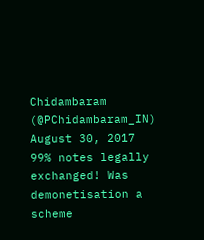Chidambaram (@PChidambaram_IN) August 30, 2017
99% notes legally exchanged! Was demonetisation a scheme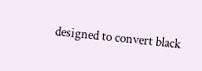designed to convert black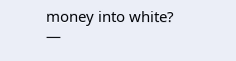money into white?
—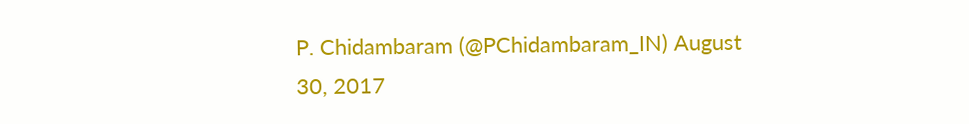P. Chidambaram (@PChidambaram_IN) August 30, 2017